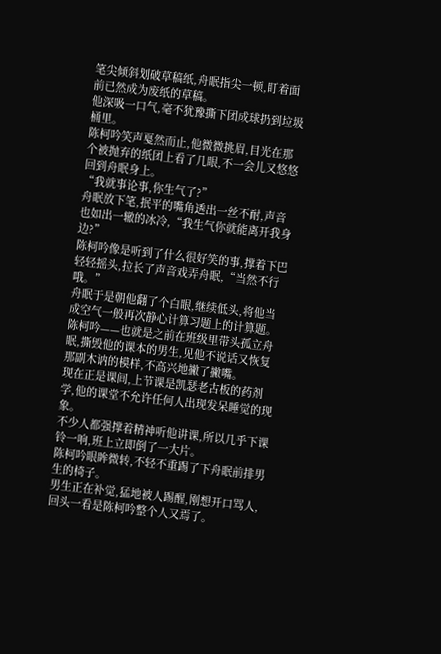笔尖倾斜划破草稿纸,舟眠指尖一顿,盯着面前已然成为废纸的草稿。
他深吸一口气,毫不犹豫撕下团成球扔到垃圾桶里。
陈柯吟笑声戛然而止,他微微挑眉,目光在那个被抛弃的纸团上看了几眼,不一会儿又悠悠回到舟眠身上。
“我就事论事,你生气了?”
舟眠放下笔,抿平的嘴角透出一丝不耐,声音也如出一辙的冰冷,“我生气你就能离开我身边?”
陈柯吟像是听到了什么很好笑的事,撑着下巴轻轻摇头,拉长了声音戏弄舟眠,“当然不行哦。”
舟眠于是朝他翻了个白眼,继续低头,将他当成空气一般再次静心计算习题上的计算题。
陈柯吟——也就是之前在班级里带头孤立舟眠,撕毁他的课本的男生,见他不说话又恢复那副木讷的模样,不高兴地撇了撇嘴。
现在正是课间,上节课是凯瑟老古板的药剂学,他的课堂不允许任何人出现发呆睡觉的现象。
不少人都强撑着精神听他讲课,所以几乎下课铃一响,班上立即倒了一大片。
陈柯吟眼眸微转,不轻不重踢了下舟眠前排男生的椅子。
男生正在补觉,猛地被人踢醒,刚想开口骂人,回头一看是陈柯吟整个人又焉了。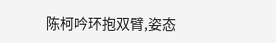陈柯吟环抱双臂,姿态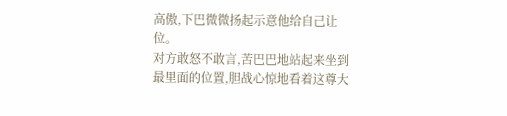高傲,下巴微微扬起示意他给自己让位。
对方敢怒不敢言,苦巴巴地站起来坐到最里面的位置,胆战心惊地看着这尊大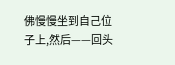佛慢慢坐到自己位子上,然后——回头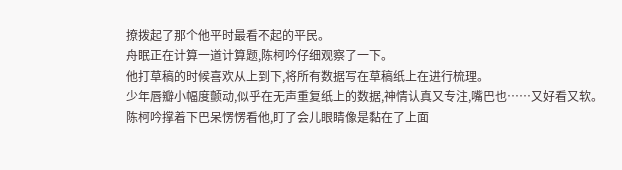撩拨起了那个他平时最看不起的平民。
舟眠正在计算一道计算题,陈柯吟仔细观察了一下。
他打草稿的时候喜欢从上到下,将所有数据写在草稿纸上在进行梳理。
少年唇瓣小幅度颤动,似乎在无声重复纸上的数据,神情认真又专注,嘴巴也……又好看又软。
陈柯吟撑着下巴呆愣愣看他,盯了会儿眼睛像是黏在了上面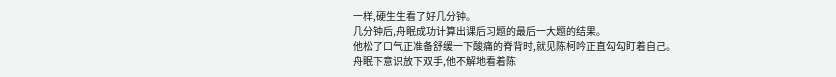一样,硬生生看了好几分钟。
几分钟后,舟眠成功计算出课后习题的最后一大题的结果。
他松了口气正准备舒缓一下酸痛的脊背时,就见陈柯吟正直勾勾盯着自己。
舟眠下意识放下双手,他不解地看着陈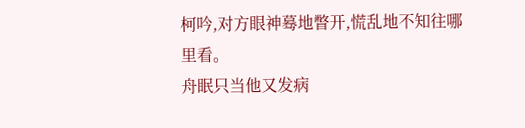柯吟,对方眼神蓦地瞥开,慌乱地不知往哪里看。
舟眠只当他又发病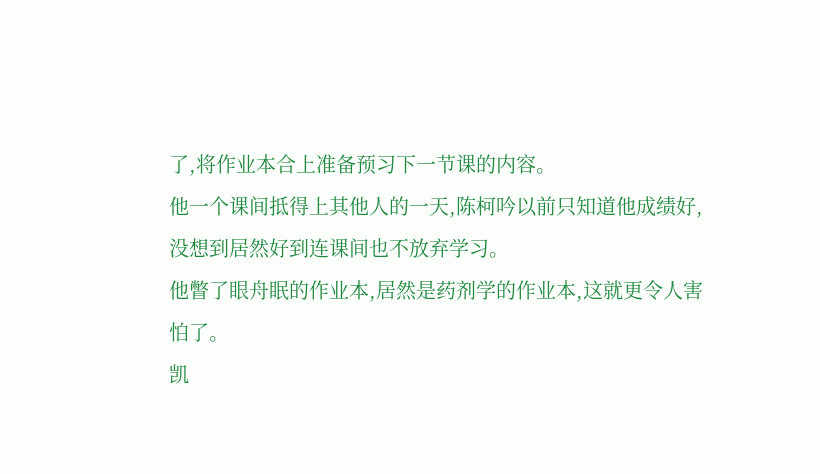了,将作业本合上准备预习下一节课的内容。
他一个课间抵得上其他人的一天,陈柯吟以前只知道他成绩好,没想到居然好到连课间也不放弃学习。
他瞥了眼舟眠的作业本,居然是药剂学的作业本,这就更令人害怕了。
凯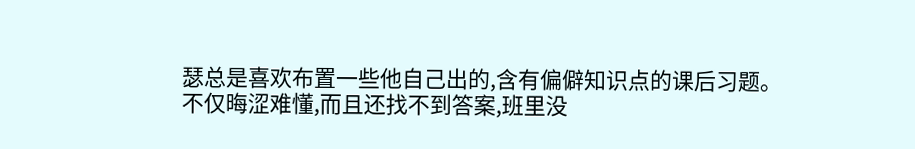瑟总是喜欢布置一些他自己出的,含有偏僻知识点的课后习题。
不仅晦涩难懂,而且还找不到答案,班里没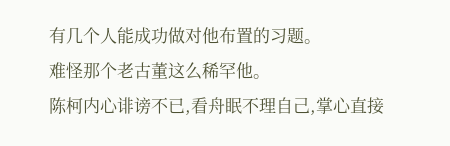有几个人能成功做对他布置的习题。
难怪那个老古董这么稀罕他。
陈柯内心诽谤不已,看舟眠不理自己,掌心直接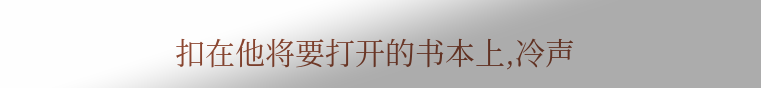扣在他将要打开的书本上,冷声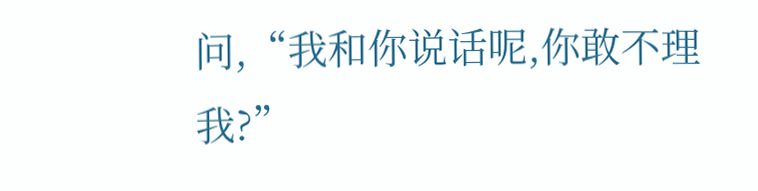问,“我和你说话呢,你敢不理我?”